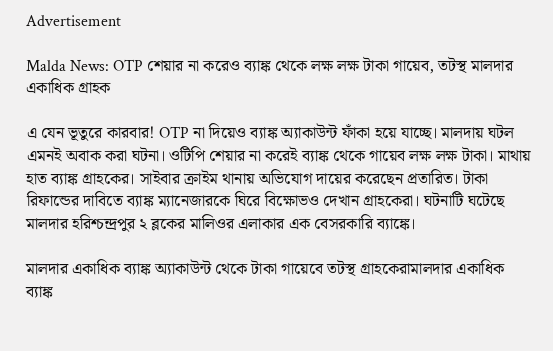Advertisement

Malda News: OTP শেয়ার না করেও ব্যাঙ্ক থেকে লক্ষ লক্ষ টাকা গায়েব, তটস্থ মালদার একাধিক গ্রাহক

এ যেন ভূতুরে কারবার! OTP না দিয়েও ব্যাঙ্ক অ্যাকাউন্ট ফাঁকা হয়ে যাচ্ছে। মালদায় ঘটল এমনই অবাক করা ঘটনা। ওটিপি শেয়ার না করেই ব্যাঙ্ক থেকে গায়েব লক্ষ লক্ষ টাকা। মাথায় হাত ব্যাঙ্ক গ্ৰাহকের। সাইবার ক্রাইম থানায় অভিযোগ দায়ের করেছেন প্রতারিত। টাকা রিফান্ডের দাবিতে ব্যাঙ্ক ম্যানেজারকে ঘিরে বিক্ষোভও দেখান গ্রাহকেরা। ঘটনাটি ঘটেছে মালদার হরিশ্চন্দ্রপুর ২ ব্লকের মালিওর এলাকার এক বেসরকারি ব্যাঙ্কে।

মালদার একাধিক ব্যাঙ্ক অ্যাকাউন্ট থেকে টাকা গায়েবে তটস্থ গ্রাহকেরামালদার একাধিক ব্যাঙ্ক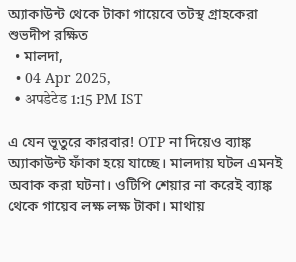অ্যাকাউন্ট থেকে টাকা গায়েবে তটস্থ গ্রাহকেরা
শুভদীপ রক্ষিত
  • মালদা,
  • 04 Apr 2025,
  • अपडेटेड 1:15 PM IST

এ যেন ভূতুরে কারবার! OTP না দিয়েও ব্যাঙ্ক অ্যাকাউন্ট ফাঁকা হয়ে যাচ্ছে। মালদায় ঘটল এমনই অবাক করা ঘটনা। ওটিপি শেয়ার না করেই ব্যাঙ্ক থেকে গায়েব লক্ষ লক্ষ টাকা। মাথায়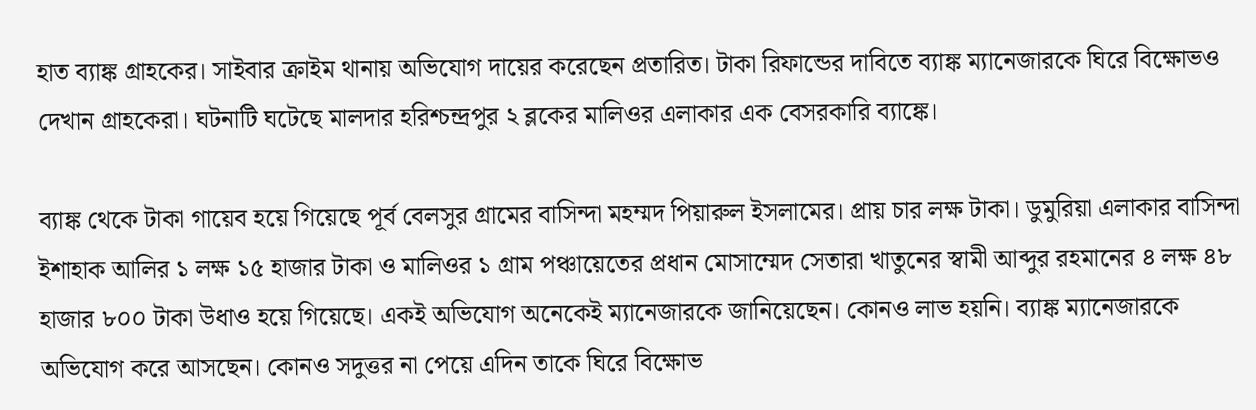হাত ব্যাঙ্ক গ্ৰাহকের। সাইবার ক্রাইম থানায় অভিযোগ দায়ের করেছেন প্রতারিত। টাকা রিফান্ডের দাবিতে ব্যাঙ্ক ম্যানেজারকে ঘিরে বিক্ষোভও দেখান গ্রাহকেরা। ঘটনাটি ঘটেছে মালদার হরিশ্চন্দ্রপুর ২ ব্লকের মালিওর এলাকার এক বেসরকারি ব্যাঙ্কে।

ব্যাঙ্ক থেকে টাকা গায়েব হয়ে গিয়েছে পূর্ব বেলসুর গ্রামের বাসিন্দা মহম্মদ পিয়ারুল ইসলামের। প্রায় চার লক্ষ টাকা। ডুমুরিয়া এলাকার বাসিন্দা ইশাহাক আলির ১ লক্ষ ১৫ হাজার টাকা ও মালিওর ১ গ্রাম পঞ্চায়েতের প্রধান মোসাম্মেদ সেতারা খাতুনের স্বামী আব্দুর রহমানের ৪ লক্ষ ৪৮ হাজার ৮০০ টাকা উধাও হয়ে গিয়েছে। একই অভিযোগ অনেকেই ম্যানেজারকে জানিয়েছেন। কোনও লাভ হয়নি। ব্যাঙ্ক ম্যানেজারকে অভিযোগ করে আসছেন। কোনও সদুত্তর না পেয়ে এদিন তাকে ঘিরে বিক্ষোভ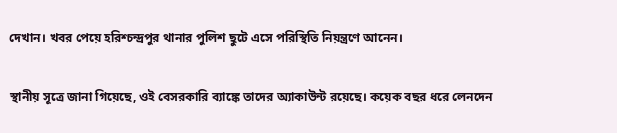দেখান। খবর পেয়ে হরিশ্চন্দ্রপুর থানার পুলিশ ছুটে এসে পরিস্থিতি নিয়ন্ত্রণে আনেন।

স্থানীয় সূত্রে জানা গিয়েছে, ওই বেসরকারি ব্যাঙ্কে তাদের অ্যাকাউন্ট রয়েছে। কয়েক বছর ধরে লেনদেন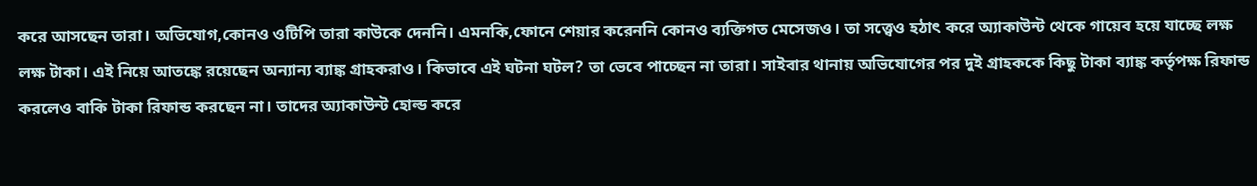করে আসছেন তারা। অভিযোগ,কোনও ওটিপি তারা কাউকে দেননি। এমনকি,ফোনে শেয়ার করেননি কোনও ব্যক্তিগত মেসেজও। তা সত্ত্বেও হঠাৎ করে অ্যাকাউন্ট থেকে গায়েব হয়ে যাচ্ছে লক্ষ লক্ষ টাকা। এই নিয়ে আতঙ্কে রয়েছেন অন্যান্য ব্যাঙ্ক গ্রাহকরাও। কিভাবে এই ঘটনা ঘটল? তা ভেবে পাচ্ছেন না তারা। সাইবার থানায় অভিযোগের পর দুই গ্রাহককে কিছু টাকা ব্যাঙ্ক কর্তৃপক্ষ রিফান্ড করলেও বাকি টাকা রিফান্ড করছেন না। তাদের অ্যাকাউন্ট হোল্ড করে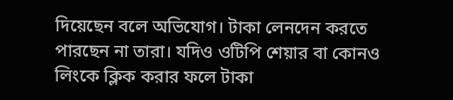দিয়েছেন বলে অভিযোগ। টাকা লেনদেন করতে পারছেন না তারা। যদিও ওটিপি শেয়ার বা কোনও লিংকে ক্লিক করার ফলে টাকা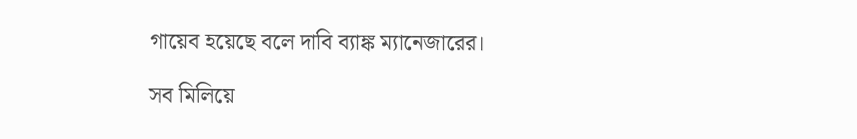গায়েব হয়েছে বলে দাবি ব্যাঙ্ক ম্যানেজারের।

সব মিলিয়ে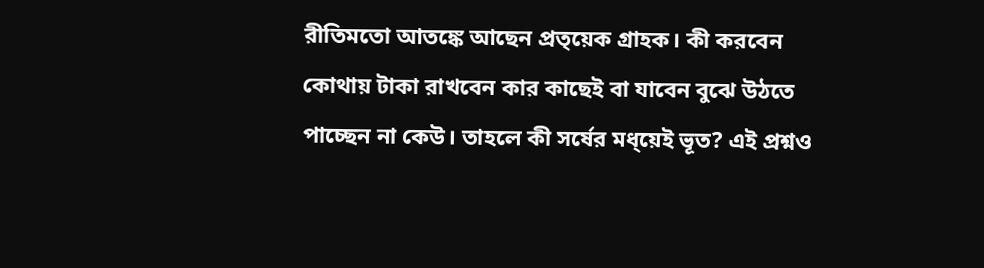রীতিমতো আতঙ্কে আছেন প্রত্য়েক গ্রাহক। কী করবেন কোথায় টাকা রাখবেন কার কাছেই বা যাবেন বুঝে উঠতে পাচ্ছেন না কেউ। তাহলে কী সর্ষের মধ্য়েই ভূত? এই প্রশ্নও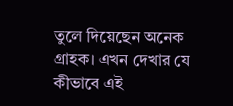তুলে দিয়েছেন অনেক গ্রাহক। এখন দেখার যে কীভাবে এই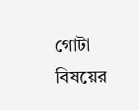গোটা বিষয়ের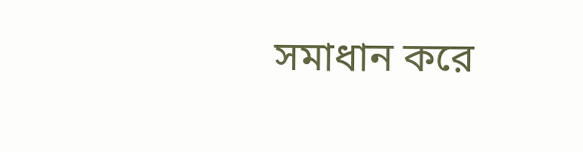সমাধান করে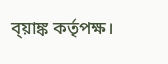ব্য়াঙ্ক কর্তৃপক্ষ।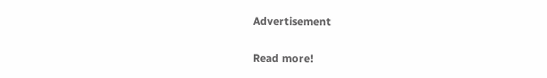Advertisement

Read more!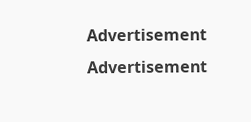Advertisement
Advertisement